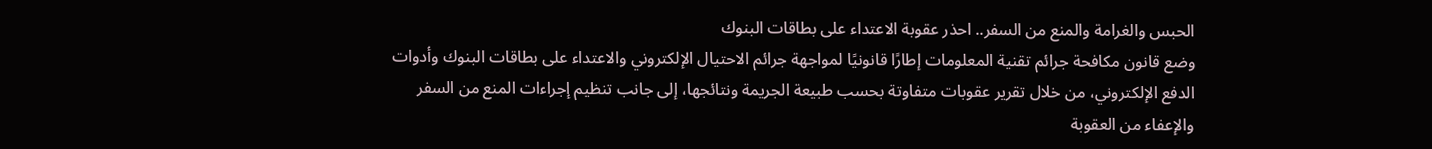الحبس والغرامة والمنع من السفر.. احذر عقوبة الاعتداء على بطاقات البنوك
وضع قانون مكافحة جرائم تقنية المعلومات إطارًا قانونيًا لمواجهة جرائم الاحتيال الإلكتروني والاعتداء على بطاقات البنوك وأدوات الدفع الإلكتروني، من خلال تقرير عقوبات متفاوتة بحسب طبيعة الجريمة ونتائجها، إلى جانب تنظيم إجراءات المنع من السفر والإعفاء من العقوبة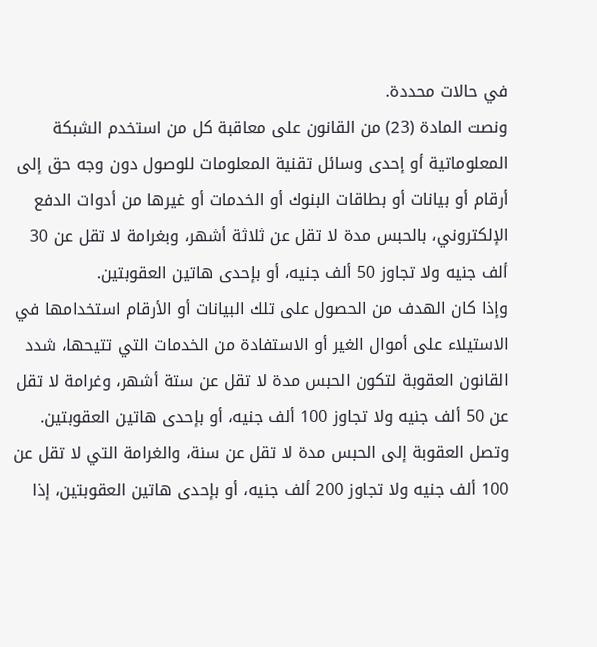في حالات محددة.
ونصت المادة (23) من القانون على معاقبة كل من استخدم الشبكة المعلوماتية أو إحدى وسائل تقنية المعلومات للوصول دون وجه حق إلى أرقام أو بيانات أو بطاقات البنوك أو الخدمات أو غيرها من أدوات الدفع الإلكتروني، بالحبس مدة لا تقل عن ثلاثة أشهر، وبغرامة لا تقل عن 30 ألف جنيه ولا تجاوز 50 ألف جنيه، أو بإحدى هاتين العقوبتين.
وإذا كان الهدف من الحصول على تلك البيانات أو الأرقام استخدامها في الاستيلاء على أموال الغير أو الاستفادة من الخدمات التي تتيحها، شدد القانون العقوبة لتكون الحبس مدة لا تقل عن ستة أشهر، وغرامة لا تقل عن 50 ألف جنيه ولا تجاوز 100 ألف جنيه، أو بإحدى هاتين العقوبتين.
وتصل العقوبة إلى الحبس مدة لا تقل عن سنة، والغرامة التي لا تقل عن 100 ألف جنيه ولا تجاوز 200 ألف جنيه، أو بإحدى هاتين العقوبتين، إذا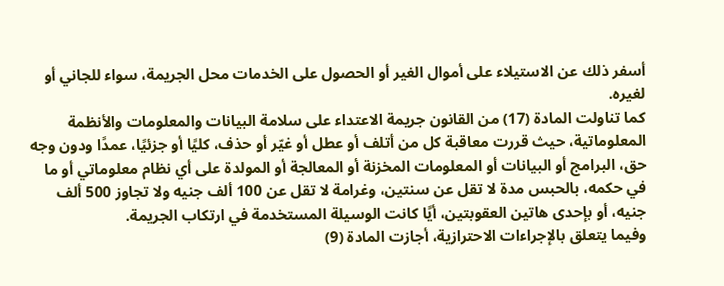أسفر ذلك عن الاستيلاء على أموال الغير أو الحصول على الخدمات محل الجريمة، سواء للجاني أو لغيره.
كما تناولت المادة (17) من القانون جريمة الاعتداء على سلامة البيانات والمعلومات والأنظمة المعلوماتية، حيث قررت معاقبة كل من أتلف أو عطل أو غيّر أو حذف، كليًا أو جزئيًا، عمدًا ودون وجه حق، البرامج أو البيانات أو المعلومات المخزنة أو المعالجة أو المولدة على أي نظام معلوماتي أو ما في حكمه، بالحبس مدة لا تقل عن سنتين، وغرامة لا تقل عن 100 ألف جنيه ولا تجاوز 500 ألف جنيه، أو بإحدى هاتين العقوبتين، أيًا كانت الوسيلة المستخدمة في ارتكاب الجريمة.
وفيما يتعلق بالإجراءات الاحترازية، أجازت المادة (9)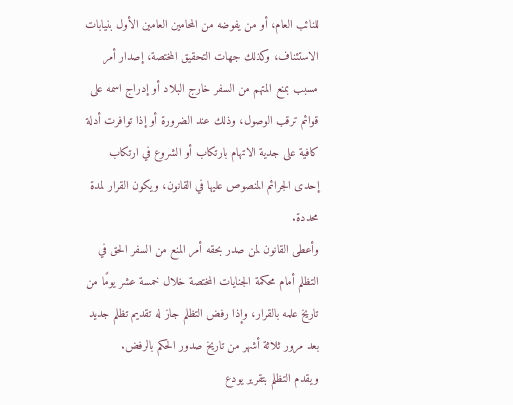للنائب العام، أو من يفوضه من المحامين العامين الأول بنيابات الاستئناف، وكذلك جهات التحقيق المختصة، إصدار أمر مسبب بمنع المتهم من السفر خارج البلاد أو إدراج اسمه على قوائم ترقب الوصول، وذلك عند الضرورة أو إذا توافرت أدلة كافية على جدية الاتهام بارتكاب أو الشروع في ارتكاب إحدى الجرائم المنصوص عليها في القانون، ويكون القرار لمدة محددة.
وأعطى القانون لمن صدر بحقه أمر المنع من السفر الحق في التظلم أمام محكمة الجنايات المختصة خلال خمسة عشر يومًا من تاريخ علمه بالقرار، وإذا رفض التظلم جاز له تقديم تظلم جديد بعد مرور ثلاثة أشهر من تاريخ صدور الحكم بالرفض.
ويقدم التظلم بتقرير يودع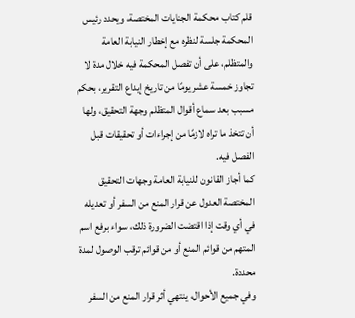قلم كتاب محكمة الجنايات المختصة، ويحدد رئيس المحكمة جلسة لنظره مع إخطار النيابة العامة والمتظلم، على أن تفصل المحكمة فيه خلال مدة لا تجاوز خمسة عشر يومًا من تاريخ إيداع التقرير، بحكم مسبب بعد سماع أقوال المتظلم وجهة التحقيق، ولها أن تتخذ ما تراه لازمًا من إجراءات أو تحقيقات قبل الفصل فيه.
كما أجاز القانون للنيابة العامة وجهات التحقيق المختصة العدول عن قرار المنع من السفر أو تعديله في أي وقت إذا اقتضت الضرورة ذلك، سواء برفع اسم المتهم من قوائم المنع أو من قوائم ترقب الوصول لمدة محددة.
وفي جميع الأحوال، ينتهي أثر قرار المنع من السفر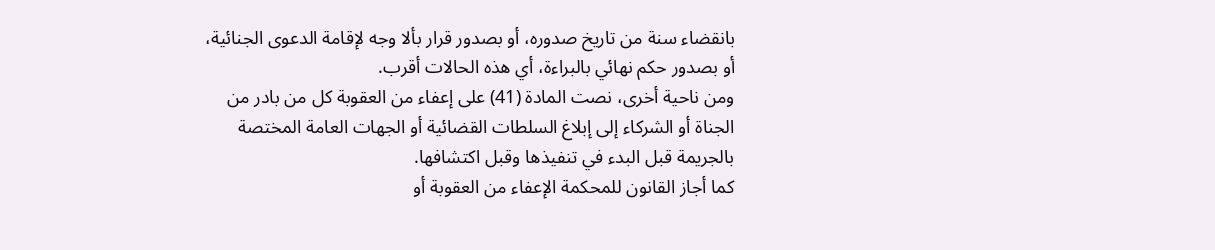بانقضاء سنة من تاريخ صدوره، أو بصدور قرار بألا وجه لإقامة الدعوى الجنائية، أو بصدور حكم نهائي بالبراءة، أي هذه الحالات أقرب.
ومن ناحية أخرى، نصت المادة (41) على إعفاء من العقوبة كل من بادر من الجناة أو الشركاء إلى إبلاغ السلطات القضائية أو الجهات العامة المختصة بالجريمة قبل البدء في تنفيذها وقبل اكتشافها.
كما أجاز القانون للمحكمة الإعفاء من العقوبة أو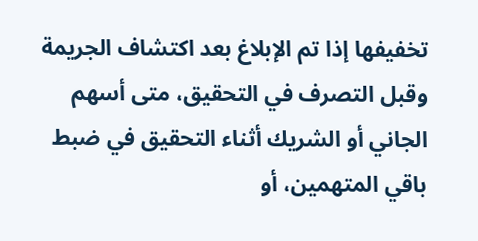تخفيفها إذا تم الإبلاغ بعد اكتشاف الجريمة وقبل التصرف في التحقيق، متى أسهم الجاني أو الشريك أثناء التحقيق في ضبط باقي المتهمين، أو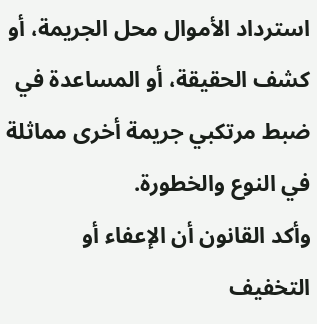استرداد الأموال محل الجريمة، أو كشف الحقيقة، أو المساعدة في ضبط مرتكبي جريمة أخرى مماثلة في النوع والخطورة.
وأكد القانون أن الإعفاء أو التخفيف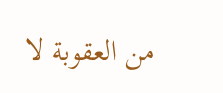من العقوبة لا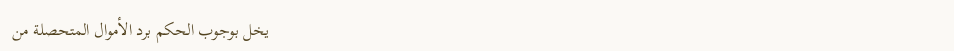يخل بوجوب الحكم برد الأموال المتحصلة من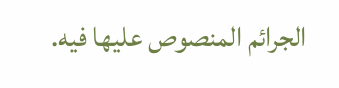الجرائم المنصوص عليها فيه.